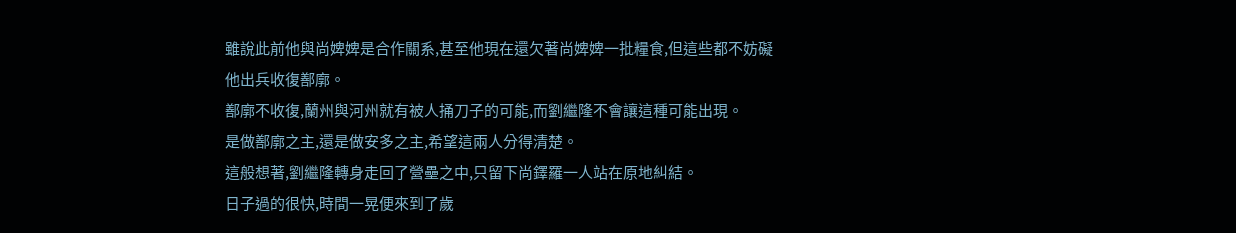雖說此前他與尚婢婢是合作關系,甚至他現在還欠著尚婢婢一批糧食,但這些都不妨礙他出兵收復鄯廓。
鄯廓不收復,蘭州與河州就有被人捅刀子的可能,而劉繼隆不會讓這種可能出現。
是做鄯廓之主,還是做安多之主,希望這兩人分得清楚。
這般想著,劉繼隆轉身走回了營壘之中,只留下尚鐸羅一人站在原地糾結。
日子過的很快,時間一晃便來到了歲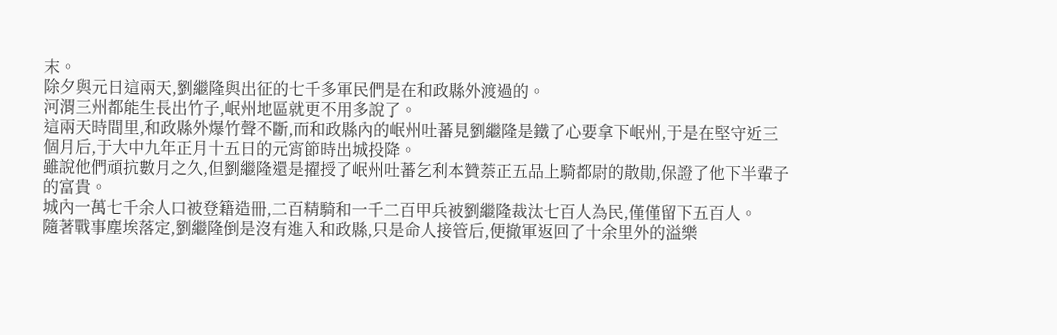末。
除夕與元日這兩天,劉繼隆與出征的七千多軍民們是在和政縣外渡過的。
河渭三州都能生長出竹子,岷州地區就更不用多說了。
這兩天時間里,和政縣外爆竹聲不斷,而和政縣內的岷州吐蕃見劉繼隆是鐵了心要拿下岷州,于是在堅守近三個月后,于大中九年正月十五日的元宵節時出城投降。
雖說他們頑抗數月之久,但劉繼隆還是擢授了岷州吐蕃乞利本贊萘正五品上騎都尉的散勛,保證了他下半輩子的富貴。
城內一萬七千余人口被登籍造冊,二百精騎和一千二百甲兵被劉繼隆裁汰七百人為民,僅僅留下五百人。
隨著戰事塵埃落定,劉繼隆倒是沒有進入和政縣,只是命人接管后,便撤軍返回了十余里外的溢樂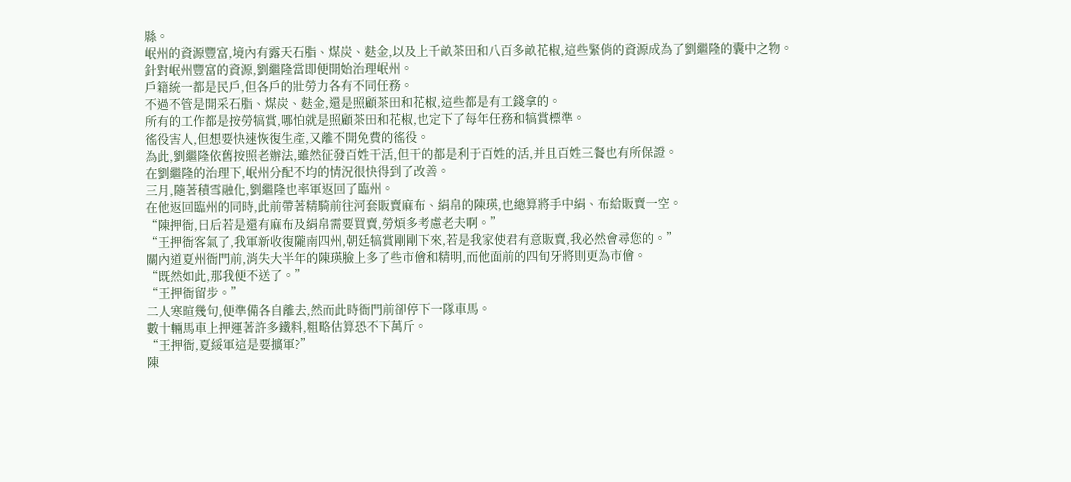縣。
岷州的資源豐富,境內有露天石脂、煤炭、麩金,以及上千畝茶田和八百多畝花椒,這些緊俏的資源成為了劉繼隆的囊中之物。
針對岷州豐富的資源,劉繼隆當即便開始治理岷州。
戶籍統一都是民戶,但各戶的壯勞力各有不同任務。
不過不管是開采石脂、煤炭、麩金,還是照顧茶田和花椒,這些都是有工錢拿的。
所有的工作都是按勞犒賞,哪怕就是照顧茶田和花椒,也定下了每年任務和犒賞標準。
徭役害人,但想要快速恢復生產,又離不開免費的徭役。
為此,劉繼隆依舊按照老辦法,雖然征發百姓干活,但干的都是利于百姓的活,并且百姓三餐也有所保證。
在劉繼隆的治理下,岷州分配不均的情況很快得到了改善。
三月,隨著積雪融化,劉繼隆也率軍返回了臨州。
在他返回臨州的同時,此前帶著精騎前往河套販賣麻布、絹帛的陳瑛,也總算將手中絹、布給販賣一空。
“陳押衙,日后若是還有麻布及絹帛需要買賣,勞煩多考慮老夫啊。”
“王押衙客氣了,我軍新收復隴南四州,朝廷犒賞剛剛下來,若是我家使君有意販賣,我必然會尋您的。”
關內道夏州衙門前,消失大半年的陳瑛臉上多了些市儈和精明,而他面前的四旬牙將則更為市儈。
“既然如此,那我便不送了。”
“王押衙留步。”
二人寒暄幾句,便準備各自離去,然而此時衙門前卻停下一隊車馬。
數十輛馬車上押運著許多鐵料,粗略估算恐不下萬斤。
“王押衙,夏綏軍這是要擴軍?”
陳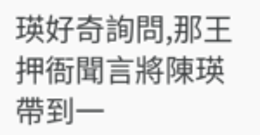瑛好奇詢問,那王押衙聞言將陳瑛帶到一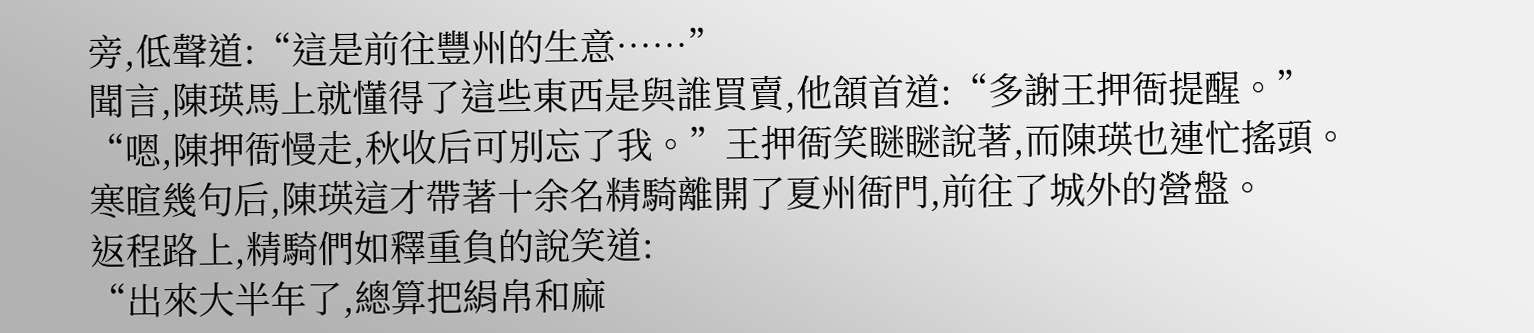旁,低聲道:“這是前往豐州的生意……”
聞言,陳瑛馬上就懂得了這些東西是與誰買賣,他頷首道:“多謝王押衙提醒。”
“嗯,陳押衙慢走,秋收后可別忘了我。”王押衙笑瞇瞇說著,而陳瑛也連忙搖頭。
寒暄幾句后,陳瑛這才帶著十余名精騎離開了夏州衙門,前往了城外的營盤。
返程路上,精騎們如釋重負的說笑道:
“出來大半年了,總算把絹帛和麻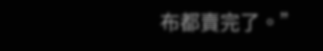布都賣完了。”